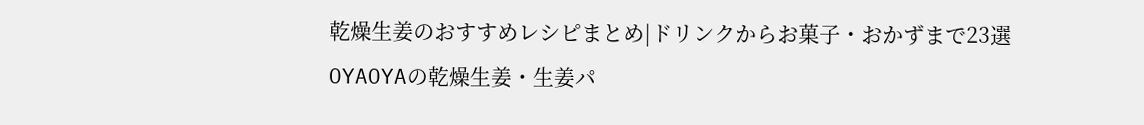乾燥生姜のおすすめレシピまとめ|ドリンクからお菓子・おかずまで23選
OYAOYAの乾燥生姜・生姜パ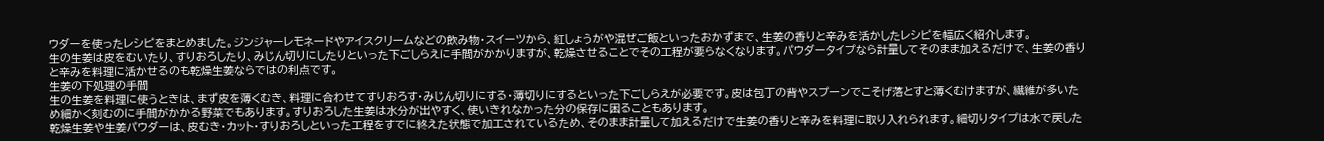ウダーを使ったレシピをまとめました。ジンジャーレモネードやアイスクリームなどの飲み物・スイーツから、紅しょうがや混ぜご飯といったおかずまで、生姜の香りと辛みを活かしたレシピを幅広く紹介します。
生の生姜は皮をむいたり、すりおろしたり、みじん切りにしたりといった下ごしらえに手間がかかりますが、乾燥させることでその工程が要らなくなります。パウダータイプなら計量してそのまま加えるだけで、生姜の香りと辛みを料理に活かせるのも乾燥生姜ならではの利点です。
生姜の下処理の手間
生の生姜を料理に使うときは、まず皮を薄くむき、料理に合わせてすりおろす・みじん切りにする・薄切りにするといった下ごしらえが必要です。皮は包丁の背やスプーンでこそげ落とすと薄くむけますが、繊維が多いため細かく刻むのに手間がかかる野菜でもあります。すりおろした生姜は水分が出やすく、使いきれなかった分の保存に困ることもあります。
乾燥生姜や生姜パウダーは、皮むき・カット・すりおろしといった工程をすでに終えた状態で加工されているため、そのまま計量して加えるだけで生姜の香りと辛みを料理に取り入れられます。細切りタイプは水で戻した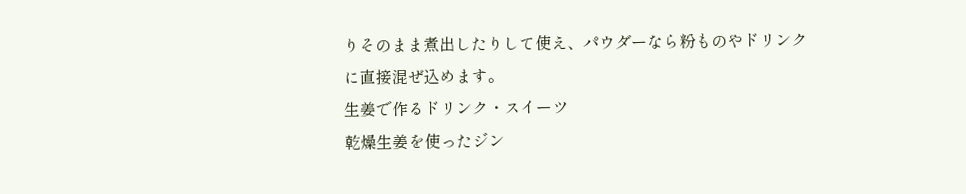りそのまま煮出したりして使え、パウダーなら粉ものやドリンクに直接混ぜ込めます。
生姜で作るドリンク・スイーツ
乾燥生姜を使ったジン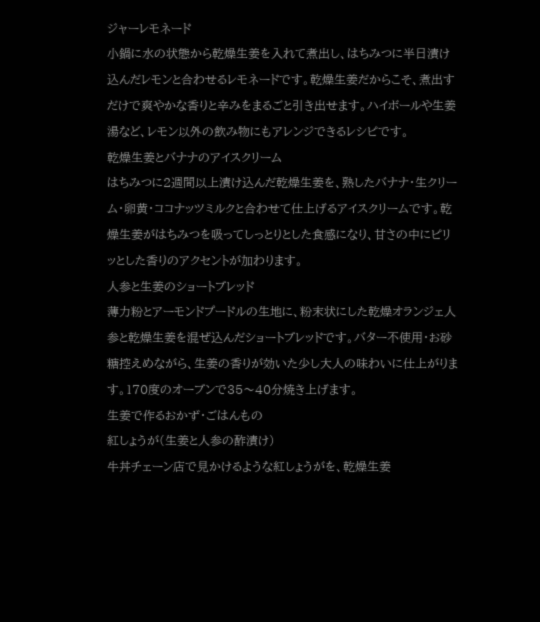ジャーレモネード
小鍋に水の状態から乾燥生姜を入れて煮出し、はちみつに半日漬け込んだレモンと合わせるレモネードです。乾燥生姜だからこそ、煮出すだけで爽やかな香りと辛みをまるごと引き出せます。ハイボールや生姜湯など、レモン以外の飲み物にもアレンジできるレシピです。
乾燥生姜とバナナのアイスクリーム
はちみつに2週間以上漬け込んだ乾燥生姜を、熟したバナナ・生クリーム・卵黄・ココナッツミルクと合わせて仕上げるアイスクリームです。乾燥生姜がはちみつを吸ってしっとりとした食感になり、甘さの中にピリッとした香りのアクセントが加わります。
人参と生姜のショートブレッド
薄力粉とアーモンドプードルの生地に、粉末状にした乾燥オランジェ人参と乾燥生姜を混ぜ込んだショートブレッドです。バター不使用・お砂糖控えめながら、生姜の香りが効いた少し大人の味わいに仕上がります。170度のオーブンで35〜40分焼き上げます。
生姜で作るおかず・ごはんもの
紅しょうが(生姜と人参の酢漬け)
牛丼チェーン店で見かけるような紅しょうがを、乾燥生姜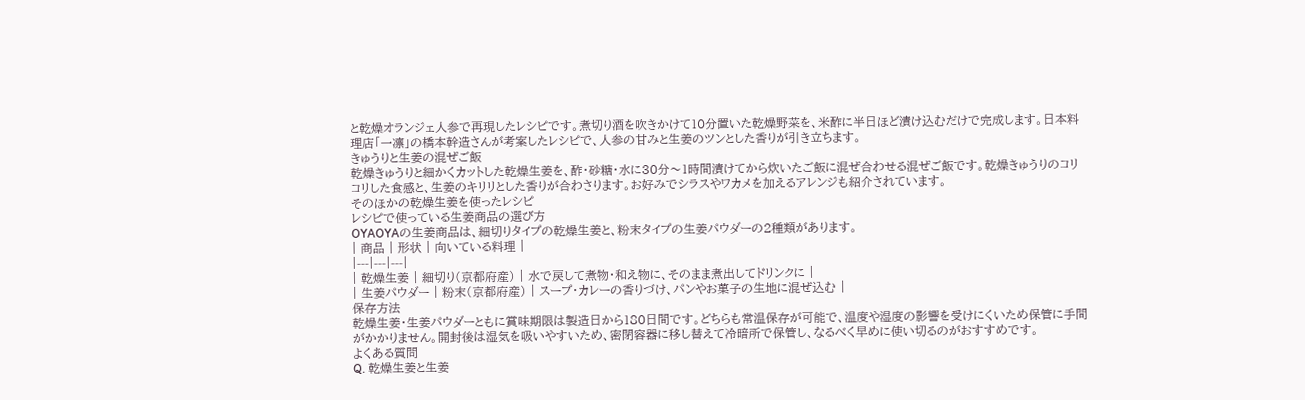と乾燥オランジェ人参で再現したレシピです。煮切り酒を吹きかけて10分置いた乾燥野菜を、米酢に半日ほど漬け込むだけで完成します。日本料理店「一凛」の橋本幹造さんが考案したレシピで、人参の甘みと生姜のツンとした香りが引き立ちます。
きゅうりと生姜の混ぜご飯
乾燥きゅうりと細かくカットした乾燥生姜を、酢・砂糖・水に30分〜1時間漬けてから炊いたご飯に混ぜ合わせる混ぜご飯です。乾燥きゅうりのコリコリした食感と、生姜のキリリとした香りが合わさります。お好みでシラスやワカメを加えるアレンジも紹介されています。
そのほかの乾燥生姜を使ったレシピ
レシピで使っている生姜商品の選び方
OYAOYAの生姜商品は、細切りタイプの乾燥生姜と、粉末タイプの生姜パウダーの2種類があります。
| 商品 | 形状 | 向いている料理 |
|---|---|---|
| 乾燥生姜 | 細切り(京都府産) | 水で戻して煮物・和え物に、そのまま煮出してドリンクに |
| 生姜パウダー | 粉末(京都府産) | スープ・カレーの香りづけ、パンやお菓子の生地に混ぜ込む |
保存方法
乾燥生姜・生姜パウダーともに賞味期限は製造日から180日間です。どちらも常温保存が可能で、温度や湿度の影響を受けにくいため保管に手間がかかりません。開封後は湿気を吸いやすいため、密閉容器に移し替えて冷暗所で保管し、なるべく早めに使い切るのがおすすめです。
よくある質問
Q. 乾燥生姜と生姜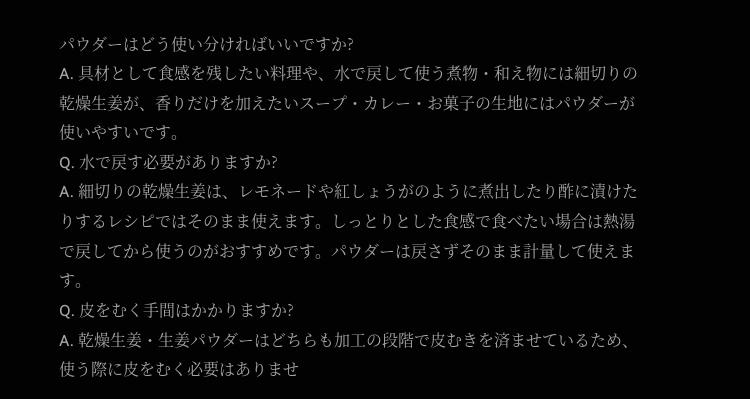パウダーはどう使い分ければいいですか?
A. 具材として食感を残したい料理や、水で戻して使う煮物・和え物には細切りの乾燥生姜が、香りだけを加えたいスープ・カレー・お菓子の生地にはパウダーが使いやすいです。
Q. 水で戻す必要がありますか?
A. 細切りの乾燥生姜は、レモネードや紅しょうがのように煮出したり酢に漬けたりするレシピではそのまま使えます。しっとりとした食感で食べたい場合は熱湯で戻してから使うのがおすすめです。パウダーは戻さずそのまま計量して使えます。
Q. 皮をむく手間はかかりますか?
A. 乾燥生姜・生姜パウダーはどちらも加工の段階で皮むきを済ませているため、使う際に皮をむく必要はありませ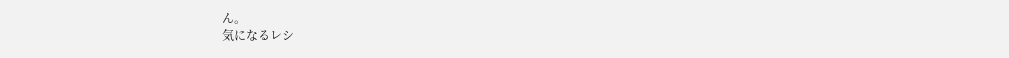ん。
気になるレシ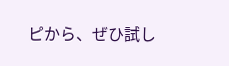ピから、ぜひ試し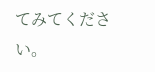てみてください。